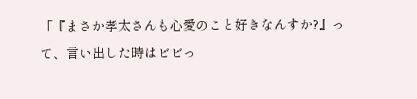「『まさか孝太さんも心愛のこと好きなんすか?』って、言い出した時はビビっ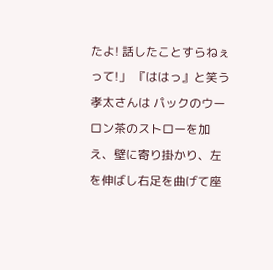たよ! 話したことすらねぇって!」 『ははっ』と笑う孝太さんは パックのウーロン茶のストローを加え、壁に寄り掛かり、左を伸ばし右足を曲げて座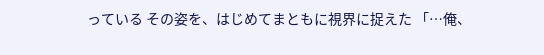っている その姿を、はじめてまともに視界に捉えた 「…俺、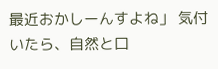最近おかしーんすよね」 気付いたら、自然と口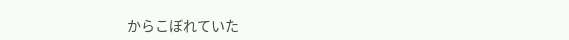からこぼれていた